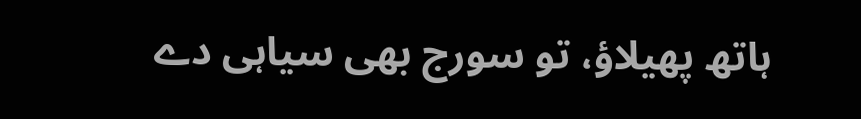ہاتھ پھیلاؤ، تو سورج بھی سیاہی دے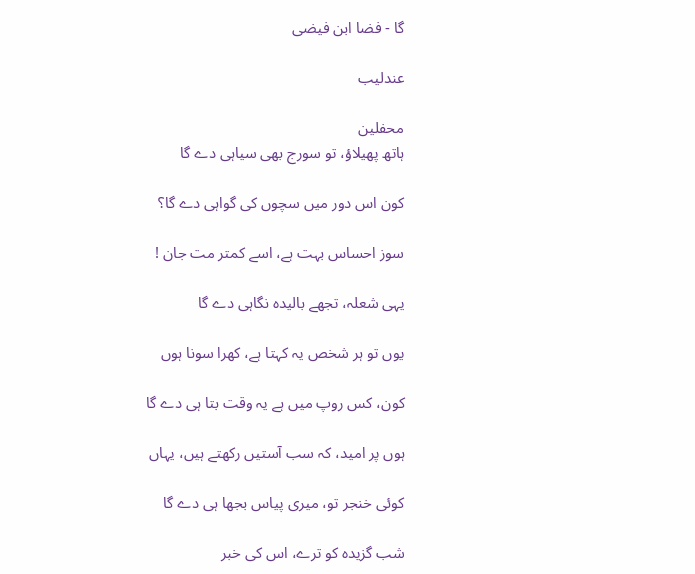گا - فضا ابن فیضی

عندلیب

محفلین
ہاتھ پھیلاؤ، تو سورج بھی سیاہی دے گا

کون اس دور میں سچوں کی گواہی دے گا؟

سوز احساس بہت ہے، اسے کمتر مت جان !

یہی شعلہ، تجھے بالیدہ نگاہی دے گا

یوں تو ہر شخص یہ کہتا ہے، کھرا سونا ہوں

کون، کس روپ میں ہے یہ وقت بتا ہی دے گا

ہوں پر امید، کہ سب آستیں رکھتے ہیں، یہاں

کوئی خنجر تو، میری پیاس بجھا ہی دے گا

شب گزیدہ کو ترے، اس کی خبر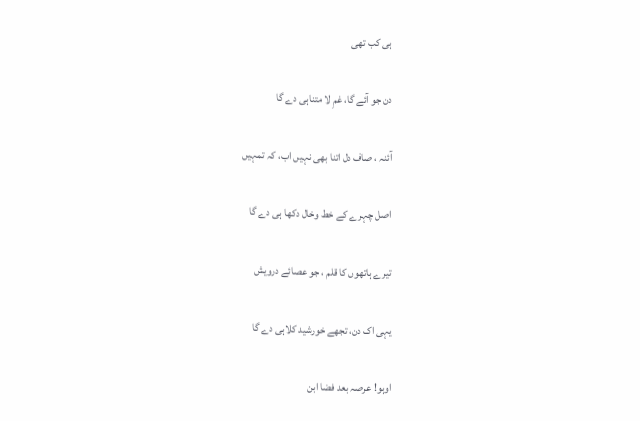ہی کب تھی

دن جو آئے گا، غمِ لا متناہی دے گا

آئنہ ، صاف دل اتنا بھی نہیں اب، کہ تمہیں

اصل چہرے کے خط وخال دکھا ہی دے گا

تیرے ہاتھوں کا قلم ، جو عصائے درویش

یہی اک دن، تجھے خورشید کلاہی دے گا

اوہو! عرصہ بعد فضا ابن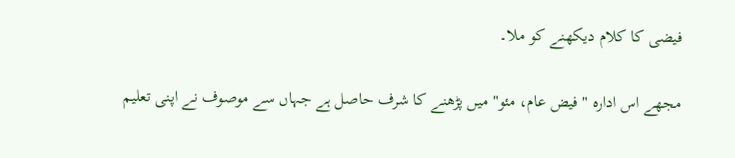فیضی کا کلام دیکھنے کو ملا۔

مجھے اس ادارہ "فیض عام، مئو" میں پڑھنے کا شرف حاصل ہے جہاں سے موصوف نے اپنی تعلیم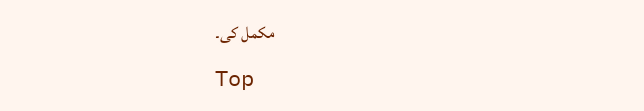مکمل کی۔

Top